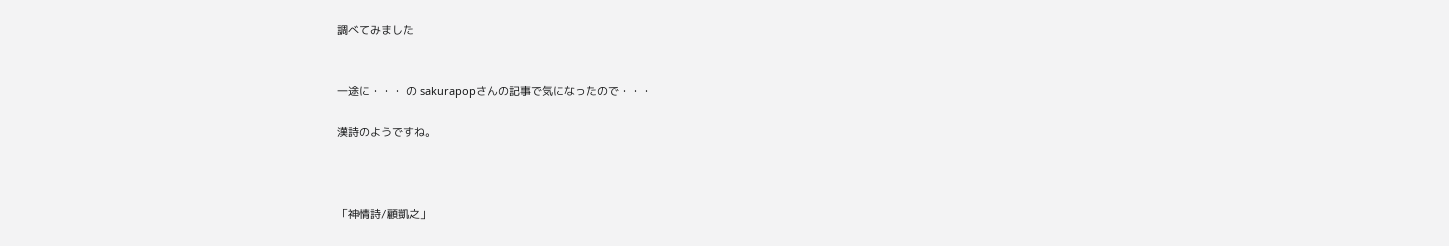調べてみました


一途に・・・ の sakurapopさんの記事で気になったので・・・

漢詩のようですね。



「神情詩/顧凱之」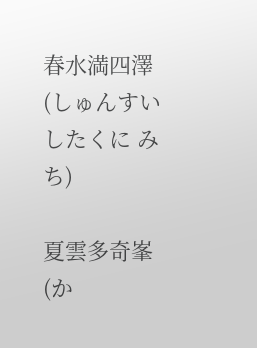春水満四澤 (しゅんすい したくに みち)

夏雲多奇峯 (か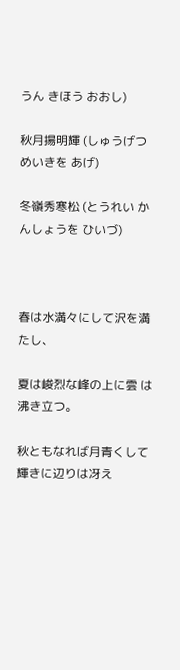うん きほう おおし)

秋月揚明輝 (しゅうげつ めいきを あげ)

冬嶺秀寒松 (とうれい かんしょうを ひいづ)



春は水満々にして沢を満たし、

夏は峻烈な峰の上に雲 は沸き立つ。

秋ともなれば月青くして輝きに辺りは冴え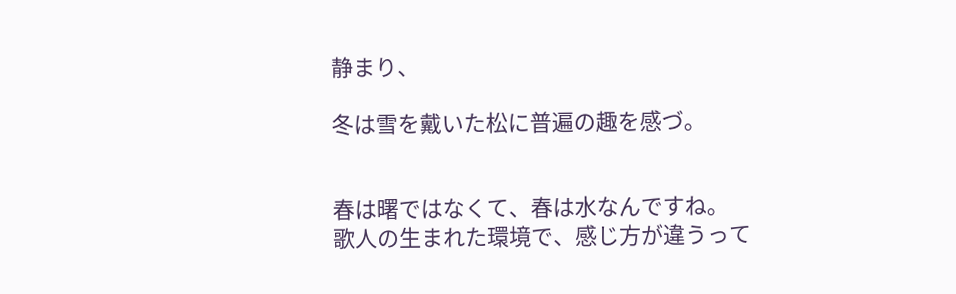静まり、

冬は雪を戴いた松に普遍の趣を感づ。


春は曙ではなくて、春は水なんですね。
歌人の生まれた環境で、感じ方が違うって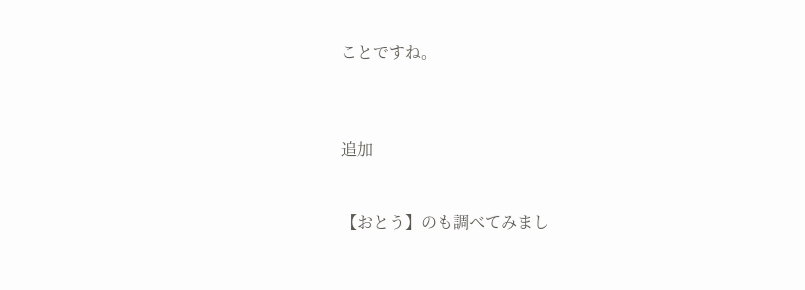ことですね。



追加


【おとう】のも調べてみまし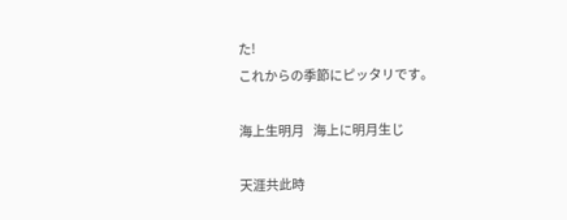た!
これからの季節にピッタリです。

海上生明月   海上に明月生じ

天涯共此時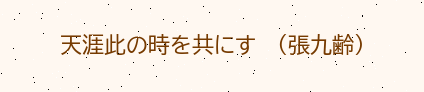天涯此の時を共にす   (張九齢)